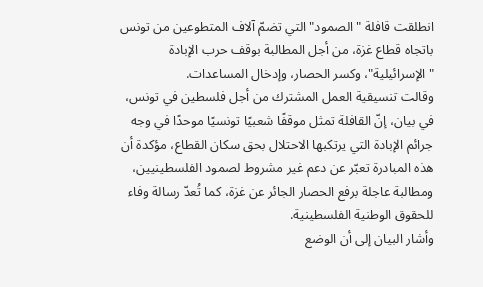انطلقت قافلة "الصمود" التي تضمّ آلاف المتطوعين من تونس باتجاه قطاع غزة، من أجل المطالبة بوقف حرب الإبادة "الإسرائيلية"، وكسر الحصار، وإدخال المساعدات.
وقالت تنسيقية العمل المشترك من أجل فلسطين في تونس، في بيان، إنّ القافلة تمثل موقفًا شعبيًا تونسيًا موحدًا في وجه جرائم الإبادة التي يرتكبها الاحتلال بحق سكان القطاع، مؤكدة أن هذه المبادرة تعبّر عن دعم غير مشروط لصمود الفلسطينيين، ومطالبة عاجلة برفع الحصار الجائر عن غزة، كما تُعدّ رسالة وفاء للحقوق الوطنية الفلسطينية.
وأشار البيان إلى أن الوضع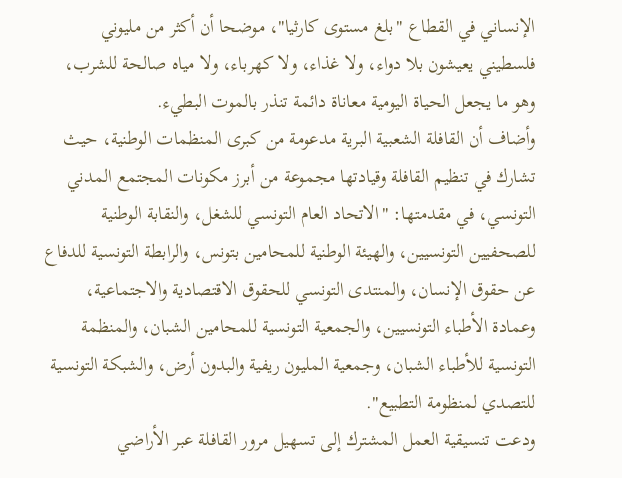الإنساني في القطاع "بلغ مستوى كارثيا"، موضحا أن أكثر من مليوني فلسطيني يعيشون بلا دواء، ولا غذاء، ولا كهرباء، ولا مياه صالحة للشرب، وهو ما يجعل الحياة اليومية معاناة دائمة تنذر بالموت البطيء.
وأضاف أن القافلة الشعبية البرية مدعومة من كبرى المنظمات الوطنية، حيث تشارك في تنظيم القافلة وقيادتها مجموعة من أبرز مكونات المجتمع المدني التونسي، في مقدمتها: "الاتحاد العام التونسي للشغل، والنقابة الوطنية للصحفيين التونسيين، والهيئة الوطنية للمحامين بتونس، والرابطة التونسية للدفاع عن حقوق الإنسان، والمنتدى التونسي للحقوق الاقتصادية والاجتماعية، وعمادة الأطباء التونسيين، والجمعية التونسية للمحامين الشبان، والمنظمة التونسية للأطباء الشبان، وجمعية المليون ريفية والبدون أرض، والشبكة التونسية للتصدي لمنظومة التطبيع".
ودعت تنسيقية العمل المشترك إلى تسهيل مرور القافلة عبر الأراضي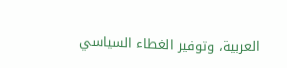العربية، وتوفير الغطاء السياسي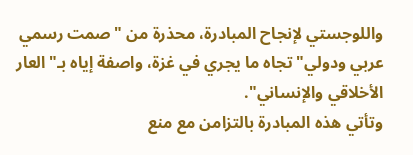واللوجستي لإنجاح المبادرة، محذرة من "صمت رسمي عربي ودولي" تجاه ما يجري في غزة، واصفة إياه بـ"العار الأخلاقي والإنساني".
وتأتي هذه المبادرة بالتزامن مع منع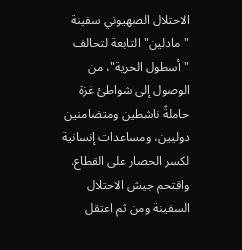الاحتلال الصهيوني سفينة "مادلين" التابعة لتحالف "أسطول الحرية"، من الوصول إلى شواطئ غزة حاملةً ناشطين ومتضامنين دوليين، ومساعدات إنسانية لكسر الحصار على القطاع.
واقتحم جيش الاحتلال السفينة ومن ثم اعتقل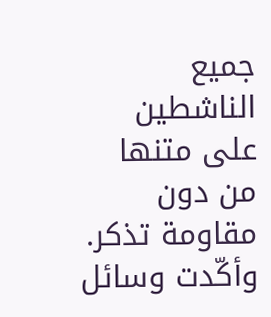جميع الناشطين على متنها من دون مقاومة تذكر.
وأكّدت وسائل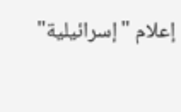إعلام "إسرائيلية"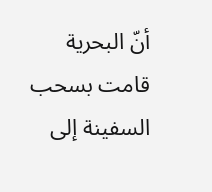أنّ البحرية قامت بسحب السفينة إلى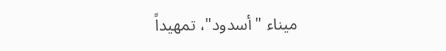ميناء "أسدود"، تمهيداً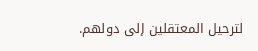لترحيل المعتقلين إلى دولهم.